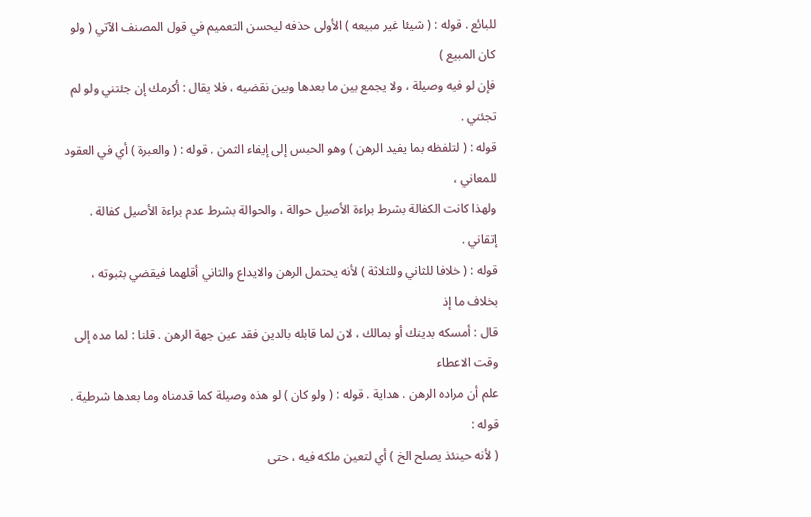للبائع . قوله : ( شيئا غير مبيعه ) الأولى حذفه ليحسن التعميم في قول المصنف الآتي ( ولو كان المبيع )
فإن لو فيه وصيلة ، ولا يجمع بين ما بعدها وبين نقضيه ، فلا يقال : أكرمك إن جئتني ولو لم تجئني .
قوله : ( لتلفظه بما يفيد الرهن ) وهو الحبس إلى إيفاء الثمن . قوله : ( والعبرة ) أي في العقود للمعاني ،
ولهذا كانت الكفالة بشرط براءة الأصيل حوالة ، والحوالة بشرط عدم براءة الأصيل كفالة . إتقاني .
قوله : ( خلافا للثاني وللثلاثة ) لأنه يحتمل الرهن والايداع والثاني أقلهما فيقضي بثبوته ، بخلاف ما إذ
قال : أمسكه بدينك أو بمالك ، لان لما قابله بالدين فقد عين جهة الرهن . قلنا : لما مده إلى وقت الاعطاء
علم أن مراده الرهن . هداية . قوله : ( ولو كان ) لو هذه وصيلة كما قدمناه وما بعدها شرطية . قوله :
( لأنه حينئذ يصلح الخ ) أي لتعين ملكه فيه ، حتى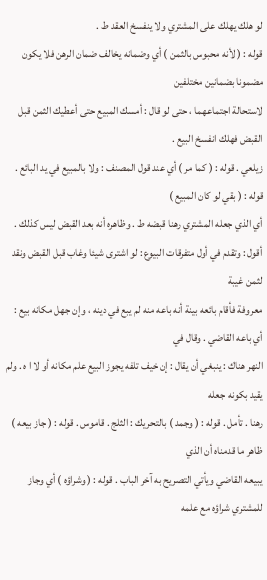لو هلك يهلك على المشتري ولا ينفسخ العقد ط .
قوله : ( لأنه محبوس بالثمن ) أي وضمانه يخالف ضمان الرهن فلا يكون مضمونا بضمانين مختلفين
لاستحالة اجتماعهما ، حتى لو قال : أمسك المبيع حتى أعطيك الثمن قبل القبض فهلك انفسخ البيع .
زيلعي . قوله : ( كما مر ) أي عند قول المصنف : ولا بالمبيع في يد البائع . قوله : ( بقي لو كان المبيع )
أي الذي جعله المشتري رهنا قبضه ط . وظاهره أنه بعد القبض ليس كذلك .
أقول : وتقدم في أول متفرقات البيوع : لو اشترى شيئا وغاب قبل القبض ونقد لثمن غيبة
معروفة فأقام بائعه بينة أنه باعه منه لم يبع في دينه ، وإن جهل مكانه بيع : أي باعه القاضي . وقال في
النهر هناك : ينبغي أن يقال : إن خيف تلفه يجوز البيع علم مكانه أو لا ا ه . ولم يقيد بكونه جعله
رهنا . تأمل . قوله : ( وجمد ) بالتحريك : الثلج . قاموس . قوله : ( جاز بيعه ) ظاهر ما قدمناه أن الذي
يبيعه القاضي ويأتي التصريح به آخر الباب . قوله : ( وشراؤه ) أي وجاز للمشتري شراؤه مع علمه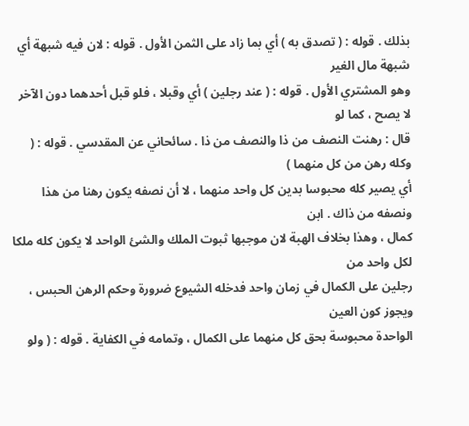بذلك . قوله : ( تصدق به ) أي بما زاد على الثمن الأول . قوله : لان فيه شبهة أي شبهة مال الغير
وهو المشتري الأول . قوله : ( عند رجلين ) أي وقبلا ، فلو قبل أحدهما دون الآخر لا يصح ، كما لو
قال : رهنت النصف من ذا والنصف من ذا . سائحاني عن المقدسي . قوله : ( وكله رهن من كل منهما )
أي يصير كله محبوسا بدين كل واحد منهما ، لا أن نصفه يكون رهنا من هذا ونصفه من ذاك . ابن
كمال ، وهذا بخلاف الهبة لان موجبها ثبوت الملك والشئ الواحد لا يكون كله ملكا لكل واحد من
رجلين على الكمال في زمان واحد فدخله الشيوع ضرورة وحكم الرهن الحبس ، ويجوز كون العين
الواحدة محبوسة بحق كل منهما على الكمال ، وتمامه في الكفاية . قوله : ( ولو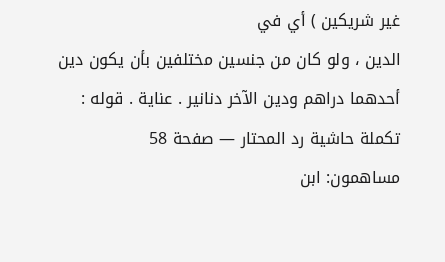غير شريكين ) أي في
الدين ، ولو كان من جنسين مختلفين بأن يكون دين أحدهما دراهم ودين الآخر دنانير . عناية . قوله :
تكملة حاشية رد المحتار — صفحة 58
مساهمون: ابن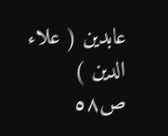عابدين ( علاء الدين )
ص٥٨